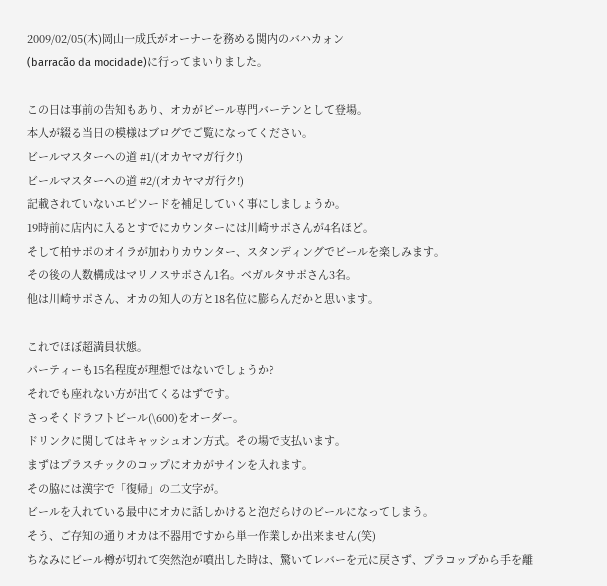2009/02/05(木)岡山一成氏がオーナーを務める関内のバハカォン
(barracão da mocidade)に行ってまいりました。

この日は事前の告知もあり、オカがビール専門バーテンとして登場。
本人が綴る当日の模様はブログでご覧になってください。
ビールマスターへの道 #1/(オカヤマガ行ク!)
ビールマスターへの道 #2/(オカヤマガ行ク!)
記載されていないエピソードを補足していく事にしましょうか。
19時前に店内に入るとすでにカウンターには川崎サポさんが4名ほど。
そして柏サポのオイラが加わりカウンター、スタンディングでビールを楽しみます。
その後の人数構成はマリノスサポさん1名。ベガルタサポさん3名。
他は川崎サポさん、オカの知人の方と18名位に膨らんだかと思います。

これでほぼ超満員状態。
パーティーも15名程度が理想ではないでしょうか?
それでも座れない方が出てくるはずです。
さっそくドラフトビール(\600)をオーダー。
ドリンクに関してはキャッシュオン方式。その場で支払います。
まずはプラスチックのコップにオカがサインを入れます。
その脇には漢字で「復帰」の二文字が。
ビールを入れている最中にオカに話しかけると泡だらけのビールになってしまう。
そう、ご存知の通りオカは不器用ですから単一作業しか出来ません(笑)
ちなみにビール樽が切れて突然泡が噴出した時は、驚いてレバーを元に戻さず、プラコップから手を離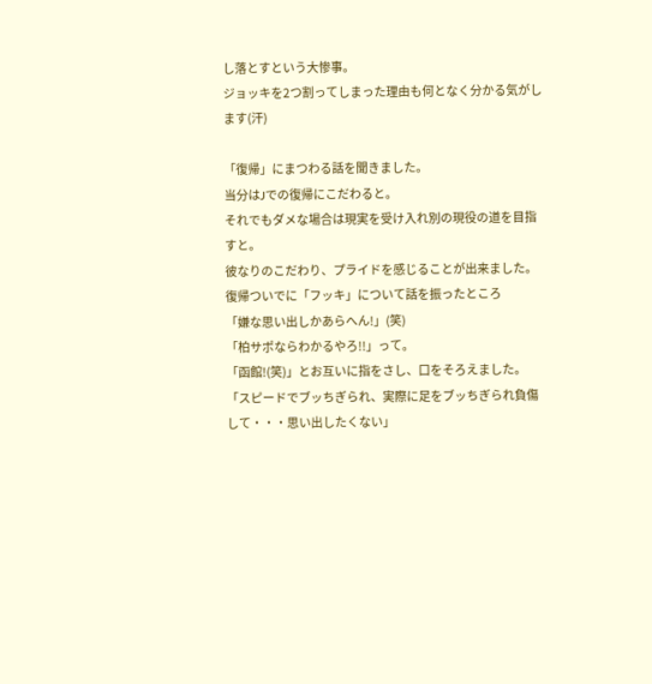し落とすという大惨事。
ジョッキを2つ割ってしまった理由も何となく分かる気がします(汗)

「復帰」にまつわる話を聞きました。
当分はJでの復帰にこだわると。
それでもダメな場合は現実を受け入れ別の現役の道を目指すと。
彼なりのこだわり、プライドを感じることが出来ました。
復帰ついでに「フッキ」について話を振ったところ
「嫌な思い出しかあらへん!」(笑)
「柏サポならわかるやろ!!」って。
「函館!(笑)」とお互いに指をさし、口をそろえました。
「スピードでブッちぎられ、実際に足をブッちぎられ負傷して・・・思い出したくない」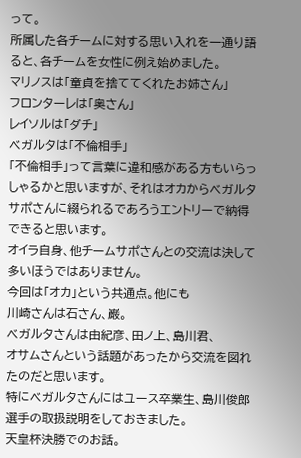って。
所属した各チームに対する思い入れを一通り語ると、各チームを女性に例え始めました。
マリノスは「童貞を捨ててくれたお姉さん」
フロンターレは「奥さん」
レイソルは「ダチ」
ベガルタは「不倫相手」
「不倫相手」って言葉に違和感がある方もいらっしゃるかと思いますが、それはオカからベガルタサポさんに綴られるであろうエントリーで納得できると思います。
オイラ自身、他チームサポさんとの交流は決して多いほうではありません。
今回は「オカ」という共通点。他にも
川崎さんは石さん、巌。
ベガルタさんは由紀彦、田ノ上、島川君、
オサムさんという話題があったから交流を図れたのだと思います。
特にベガルタさんにはユース卒業生、島川俊郎選手の取扱説明をしておきました。
天皇杯決勝でのお話。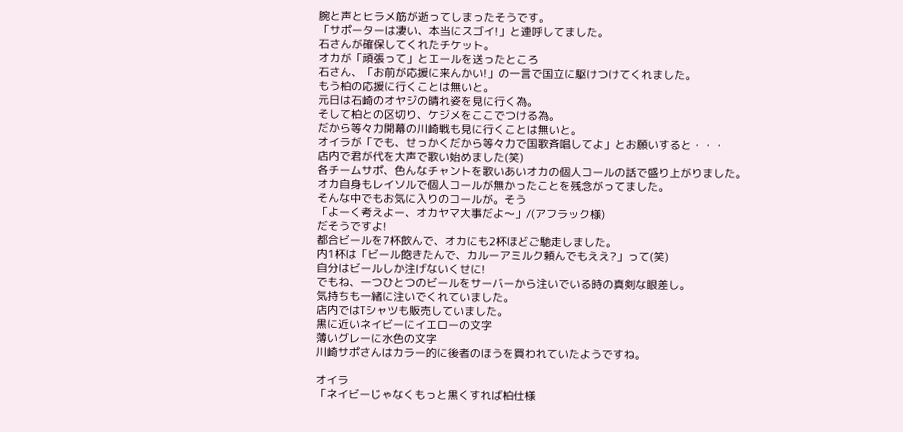腕と声とヒラメ筋が逝ってしまったそうです。
「サポーターは凄い、本当にスゴイ!」と連呼してました。
石さんが確保してくれたチケット。
オカが「頑張って」とエールを送ったところ
石さん、「お前が応援に来んかい!」の一言で国立に駆けつけてくれました。
もう柏の応援に行くことは無いと。
元日は石崎のオヤジの晴れ姿を見に行く為。
そして柏との区切り、ケジメをここでつける為。
だから等々力開幕の川崎戦も見に行くことは無いと。
オイラが「でも、せっかくだから等々力で国歌斉唱してよ」とお願いすると・・・
店内で君が代を大声で歌い始めました(笑)
各チームサポ、色んなチャントを歌いあいオカの個人コールの話で盛り上がりました。
オカ自身もレイソルで個人コールが無かったことを残念がってました。
そんな中でもお気に入りのコールが。そう
「よーく考えよー、オカヤマ大事だよ〜」/(アフラック様)
だそうですよ!
都合ビールを7杯飲んで、オカにも2杯ほどご馳走しました。
内1杯は「ビール飽きたんで、カルーアミルク頼んでもええ?」って(笑)
自分はビールしか注げないくせに!
でもね、一つひとつのビールをサーバーから注いでいる時の真剣な眼差し。
気持ちも一緒に注いでくれていました。
店内ではTシャツも販売していました。
黒に近いネイビーにイエローの文字
薄いグレーに水色の文字
川崎サポさんはカラー的に後者のほうを買われていたようですね。

オイラ
「ネイビーじゃなくもっと黒くすれば柏仕様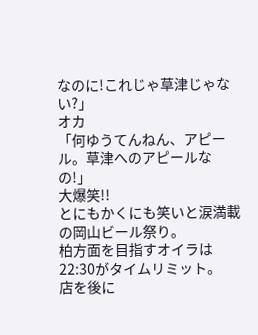なのに!これじゃ草津じゃない?」
オカ
「何ゆうてんねん、アピール。草津へのアピールなの!」
大爆笑!!
とにもかくにも笑いと涙満載の岡山ビール祭り。
柏方面を目指すオイラは22:30がタイムリミット。
店を後に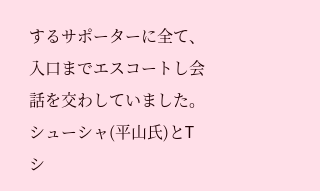するサポーターに全て、入口までエスコートし会話を交わしていました。
シューシャ(平山氏)とTシ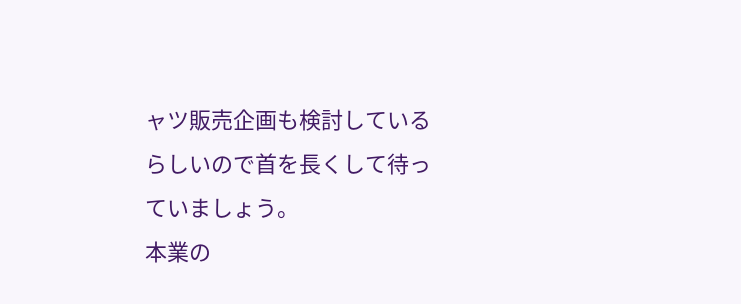ャツ販売企画も検討しているらしいので首を長くして待っていましょう。
本業の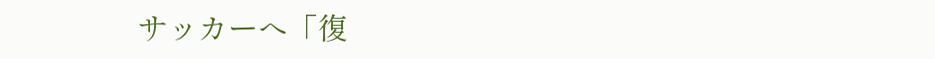サッカーへ「復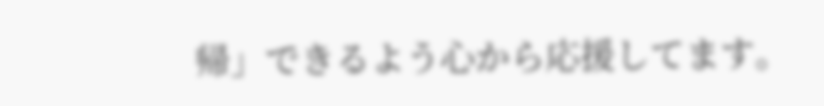帰」できるよう心から応援してます。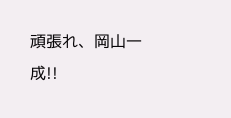頑張れ、岡山一成!!